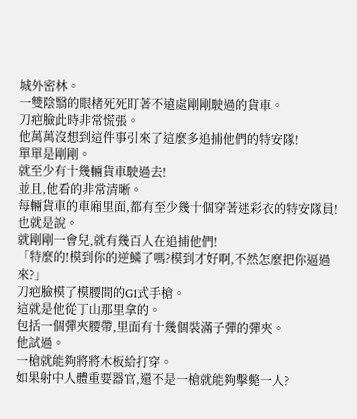城外密林。
一雙陰翳的眼楮死死盯著不遠處剛剛駛過的貨車。
刀疤臉此時非常慌張。
他萬萬沒想到這件事引來了這麼多追捕他們的特安隊!
單單是剛剛。
就至少有十幾輛貨車駛過去!
並且,他看的非常清晰。
每輛貨車的車廂里面,都有至少幾十個穿著迷彩衣的特安隊員!
也就是說。
就剛剛一會兒,就有幾百人在追捕他們!
「特麼的!模到你的逆鱗了嗎?模到才好啊,不然怎麼把你逼過來?」
刀疤臉模了模腰間的G1式手槍。
這就是他從丁山那里拿的。
包括一個彈夾腰帶,里面有十幾個裝滿子彈的彈夾。
他試過。
一槍就能夠將將木板給打穿。
如果射中人體重要器官,還不是一槍就能夠擊斃一人?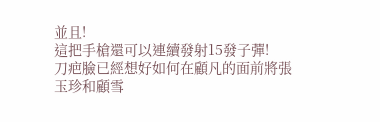並且!
這把手槍還可以連續發射15發子彈!
刀疤臉已經想好如何在顧凡的面前將張玉珍和顧雪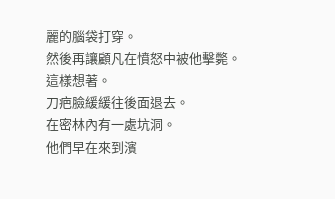麗的腦袋打穿。
然後再讓顧凡在憤怒中被他擊斃。
這樣想著。
刀疤臉緩緩往後面退去。
在密林內有一處坑洞。
他們早在來到濱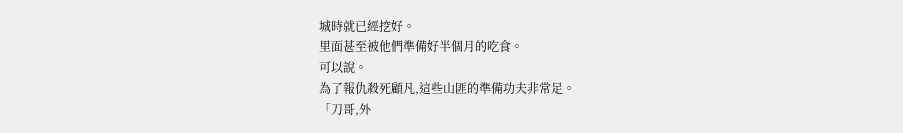城時就已經挖好。
里面甚至被他們準備好半個月的吃食。
可以說。
為了報仇殺死顧凡,這些山匪的準備功夫非常足。
「刀哥,外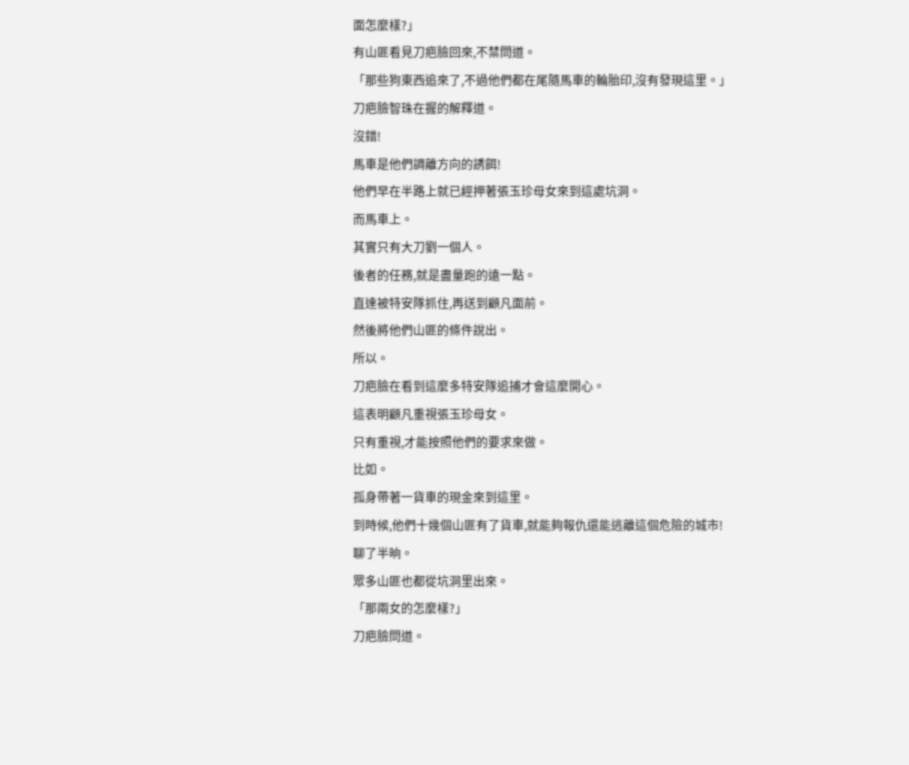面怎麼樣?」
有山匪看見刀疤臉回來,不禁問道。
「那些狗東西追來了,不過他們都在尾隨馬車的輪胎印,沒有發現這里。」
刀疤臉智珠在握的解釋道。
沒錯!
馬車是他們調離方向的誘餌!
他們早在半路上就已經押著張玉珍母女來到這處坑洞。
而馬車上。
其實只有大刀劉一個人。
後者的任務,就是盡量跑的遠一點。
直達被特安隊抓住,再送到顧凡面前。
然後將他們山匪的條件說出。
所以。
刀疤臉在看到這麼多特安隊追捕才會這麼開心。
這表明顧凡重視張玉珍母女。
只有重視,才能按照他們的要求來做。
比如。
孤身帶著一貨車的現金來到這里。
到時候,他們十幾個山匪有了貨車,就能夠報仇還能逃離這個危險的城市!
聊了半晌。
眾多山匪也都從坑洞里出來。
「那兩女的怎麼樣?」
刀疤臉問道。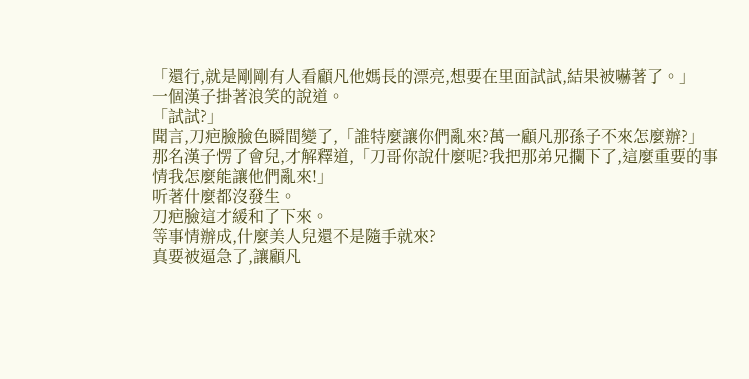「還行,就是剛剛有人看顧凡他媽長的漂亮,想要在里面試試,結果被嚇著了。」
一個漢子掛著浪笑的說道。
「試試?」
聞言,刀疤臉臉色瞬間變了,「誰特麼讓你們亂來?萬一顧凡那孫子不來怎麼辦?」
那名漢子愣了會兒,才解釋道,「刀哥你說什麼呢?我把那弟兄攔下了,這麼重要的事情我怎麼能讓他們亂來!」
听著什麼都沒發生。
刀疤臉這才緩和了下來。
等事情辦成,什麼美人兒還不是隨手就來?
真要被逼急了,讓顧凡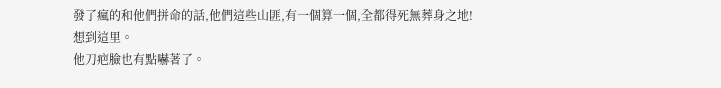發了瘋的和他們拼命的話,他們這些山匪,有一個算一個,全都得死無葬身之地!
想到這里。
他刀疤臉也有點嚇著了。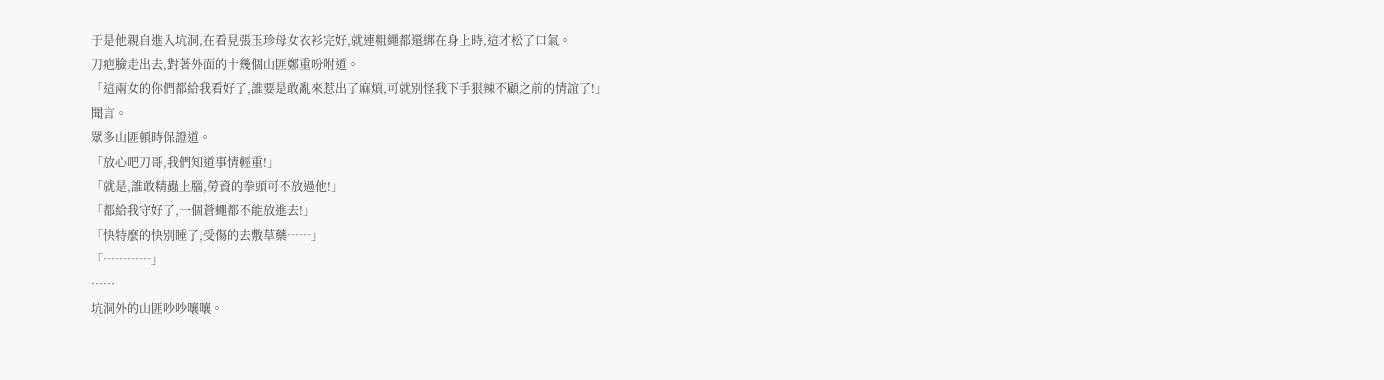于是他親自進入坑洞,在看見張玉珍母女衣衫完好,就連粗繩都還綁在身上時,這才松了口氣。
刀疤臉走出去,對著外面的十幾個山匪鄭重吩咐道。
「這兩女的你們都給我看好了,誰要是敢亂來惹出了麻煩,可就別怪我下手狠辣不顧之前的情誼了!」
聞言。
眾多山匪頓時保證道。
「放心吧刀哥,我們知道事情輕重!」
「就是,誰敢精蟲上腦,勞資的拳頭可不放過他!」
「都給我守好了,一個蒼蠅都不能放進去!」
「快特麼的快別睡了,受傷的去敷草藥……」
「…………」
……
坑洞外的山匪吵吵嚷嚷。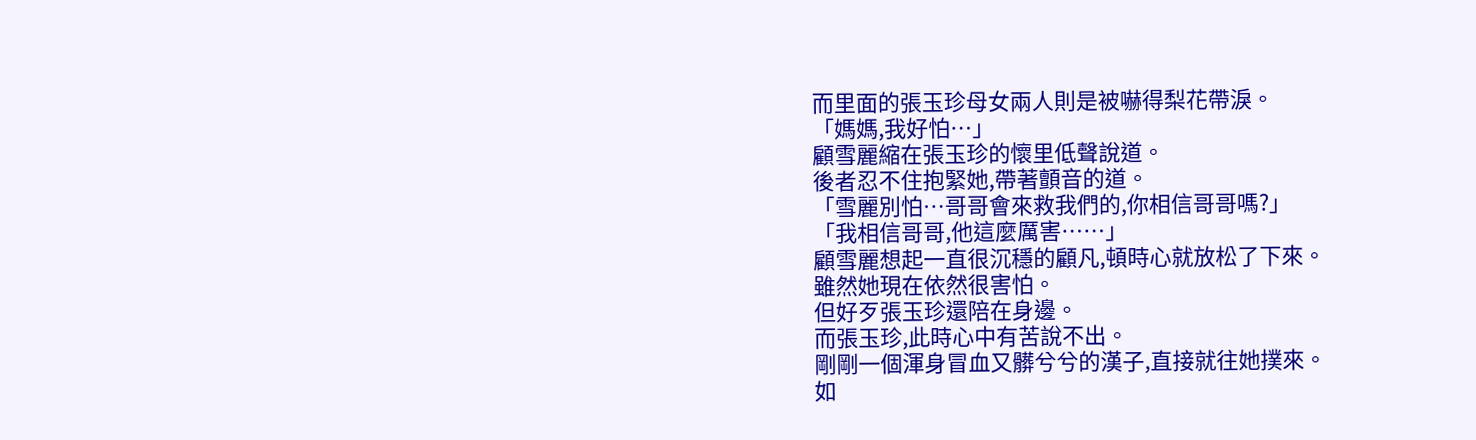而里面的張玉珍母女兩人則是被嚇得梨花帶淚。
「媽媽,我好怕…」
顧雪麗縮在張玉珍的懷里低聲說道。
後者忍不住抱緊她,帶著顫音的道。
「雪麗別怕…哥哥會來救我們的,你相信哥哥嗎?」
「我相信哥哥,他這麼厲害……」
顧雪麗想起一直很沉穩的顧凡,頓時心就放松了下來。
雖然她現在依然很害怕。
但好歹張玉珍還陪在身邊。
而張玉珍,此時心中有苦說不出。
剛剛一個渾身冒血又髒兮兮的漢子,直接就往她撲來。
如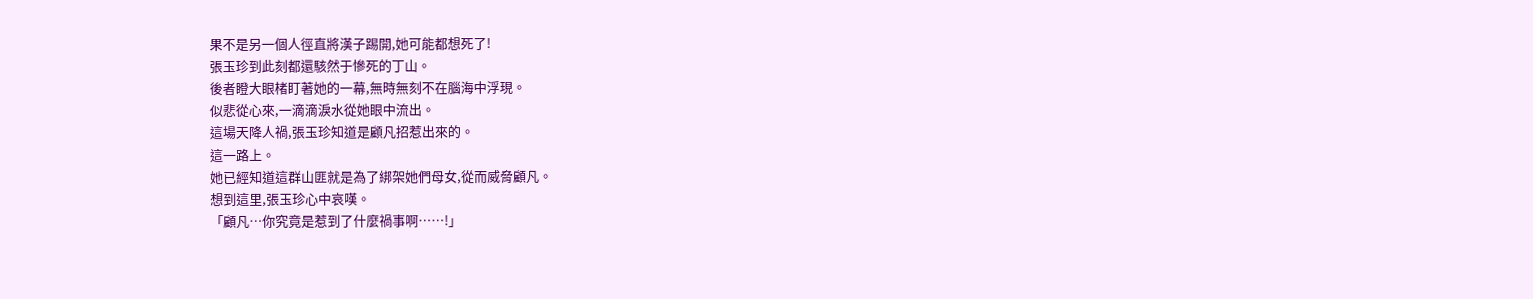果不是另一個人徑直將漢子踢開,她可能都想死了!
張玉珍到此刻都還駭然于慘死的丁山。
後者瞪大眼楮盯著她的一幕,無時無刻不在腦海中浮現。
似悲從心來,一滴滴淚水從她眼中流出。
這場天降人禍,張玉珍知道是顧凡招惹出來的。
這一路上。
她已經知道這群山匪就是為了綁架她們母女,從而威脅顧凡。
想到這里,張玉珍心中哀嘆。
「顧凡…你究竟是惹到了什麼禍事啊……!」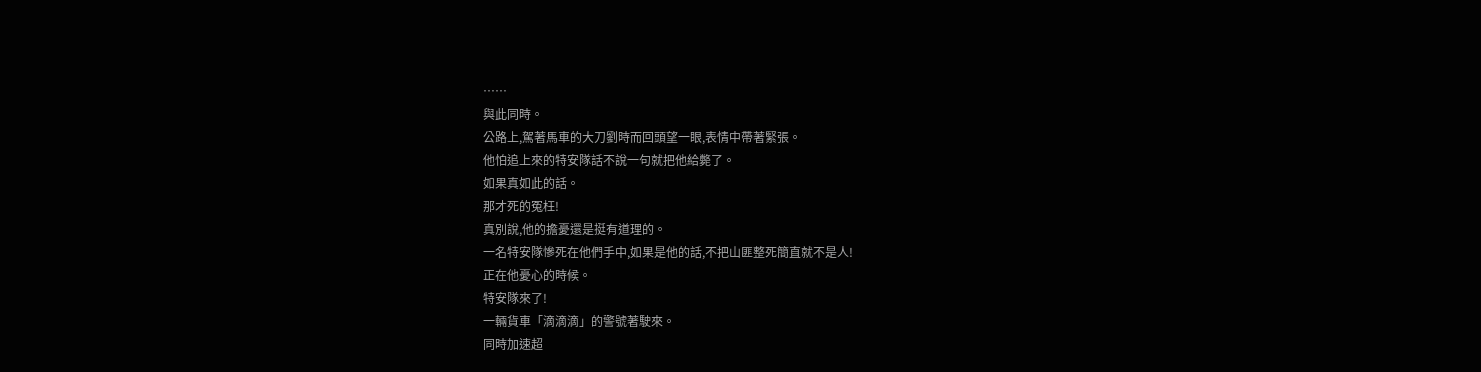……
與此同時。
公路上,駕著馬車的大刀劉時而回頭望一眼,表情中帶著緊張。
他怕追上來的特安隊話不說一句就把他給斃了。
如果真如此的話。
那才死的冤枉!
真別說,他的擔憂還是挺有道理的。
一名特安隊慘死在他們手中,如果是他的話,不把山匪整死簡直就不是人!
正在他憂心的時候。
特安隊來了!
一輛貨車「滴滴滴」的警號著駛來。
同時加速超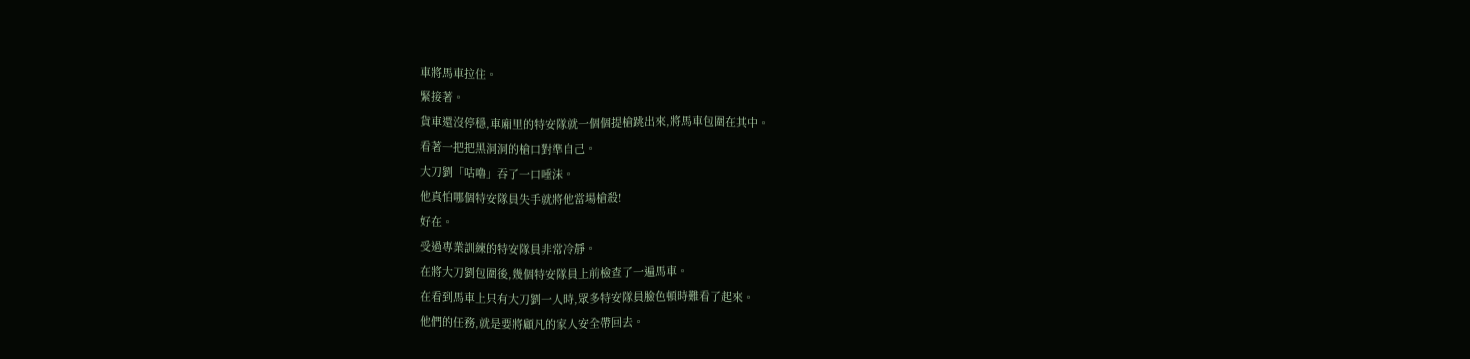車將馬車拉住。
緊接著。
貨車還沒停穩,車廂里的特安隊就一個個提槍跳出來,將馬車包圍在其中。
看著一把把黑洞洞的槍口對準自己。
大刀劉「咕嚕」吞了一口唾沫。
他真怕哪個特安隊員失手就將他當場槍殺!
好在。
受過專業訓練的特安隊員非常冷靜。
在將大刀劉包圍後,幾個特安隊員上前檢查了一遍馬車。
在看到馬車上只有大刀劉一人時,眾多特安隊員臉色頓時難看了起來。
他們的任務,就是要將顧凡的家人安全帶回去。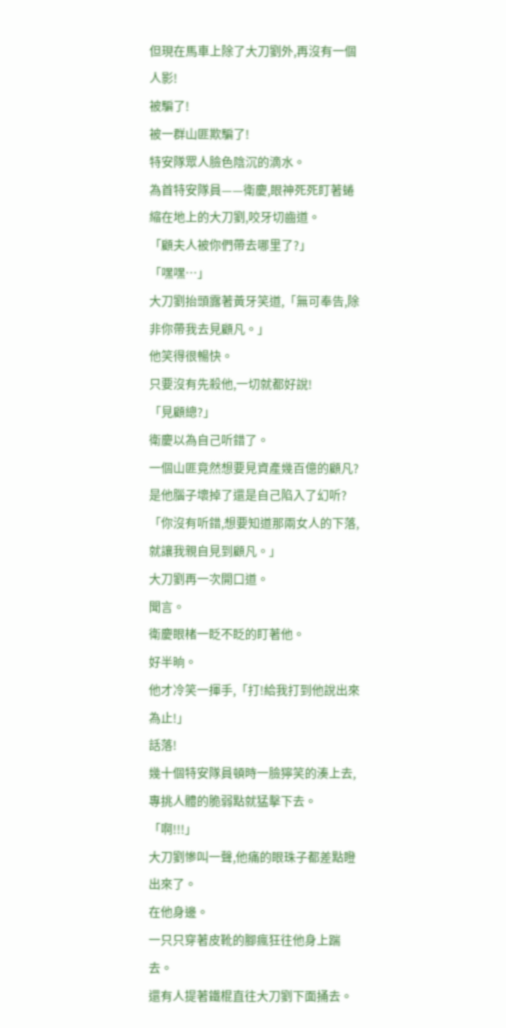但現在馬車上除了大刀劉外,再沒有一個人影!
被騙了!
被一群山匪欺騙了!
特安隊眾人臉色陰沉的滴水。
為首特安隊員——衛慶,眼神死死盯著蜷縮在地上的大刀劉,咬牙切齒道。
「顧夫人被你們帶去哪里了?」
「嘿嘿…」
大刀劉抬頭露著黃牙笑道,「無可奉告,除非你帶我去見顧凡。」
他笑得很暢快。
只要沒有先殺他,一切就都好說!
「見顧總?」
衛慶以為自己听錯了。
一個山匪竟然想要見資產幾百億的顧凡?
是他腦子壞掉了還是自己陷入了幻听?
「你沒有听錯,想要知道那兩女人的下落,就讓我親自見到顧凡。」
大刀劉再一次開口道。
聞言。
衛慶眼楮一眨不眨的盯著他。
好半晌。
他才冷笑一揮手,「打!給我打到他說出來為止!」
話落!
幾十個特安隊員頓時一臉獰笑的湊上去,專挑人體的脆弱點就猛擊下去。
「啊!!!」
大刀劉慘叫一聲,他痛的眼珠子都差點瞪出來了。
在他身邊。
一只只穿著皮靴的腳瘋狂往他身上踹去。
還有人提著鐵棍直往大刀劉下面捅去。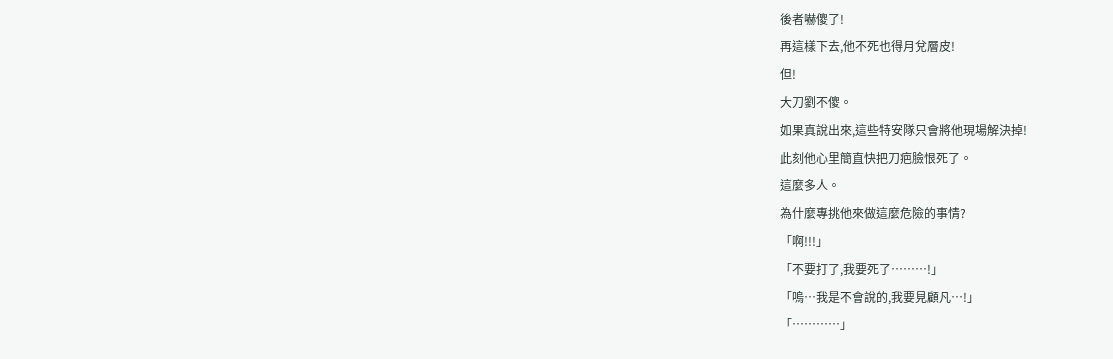後者嚇傻了!
再這樣下去,他不死也得月兌層皮!
但!
大刀劉不傻。
如果真說出來,這些特安隊只會將他現場解決掉!
此刻他心里簡直快把刀疤臉恨死了。
這麼多人。
為什麼專挑他來做這麼危險的事情?
「啊!!!」
「不要打了,我要死了………!」
「嗚…我是不會說的,我要見顧凡…!」
「…………」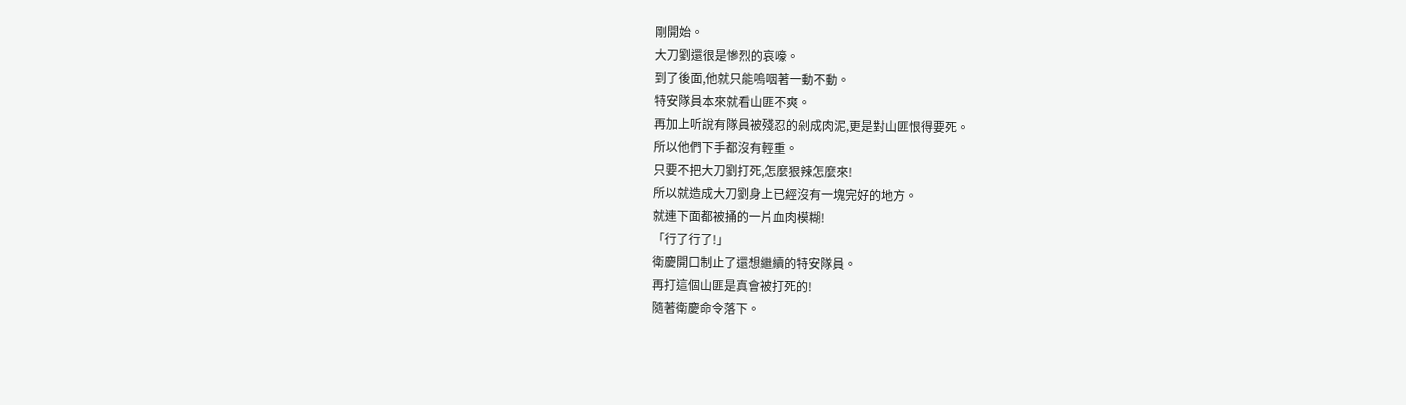剛開始。
大刀劉還很是慘烈的哀嚎。
到了後面,他就只能嗚咽著一動不動。
特安隊員本來就看山匪不爽。
再加上听說有隊員被殘忍的剁成肉泥,更是對山匪恨得要死。
所以他們下手都沒有輕重。
只要不把大刀劉打死,怎麼狠辣怎麼來!
所以就造成大刀劉身上已經沒有一塊完好的地方。
就連下面都被捅的一片血肉模糊!
「行了行了!」
衛慶開口制止了還想繼續的特安隊員。
再打這個山匪是真會被打死的!
隨著衛慶命令落下。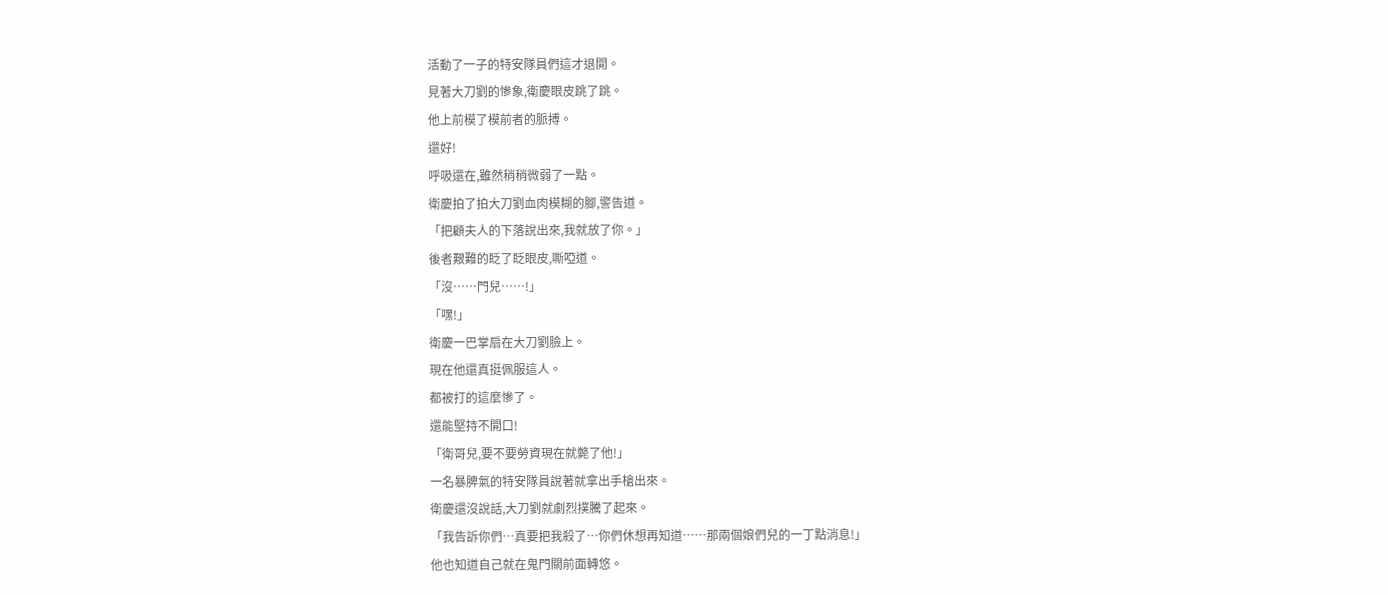活動了一子的特安隊員們這才退開。
見著大刀劉的慘象,衛慶眼皮跳了跳。
他上前模了模前者的脈搏。
還好!
呼吸還在,雖然稍稍微弱了一點。
衛慶拍了拍大刀劉血肉模糊的腳,警告道。
「把顧夫人的下落說出來,我就放了你。」
後者艱難的眨了眨眼皮,嘶啞道。
「沒……門兒……!」
「嘿!」
衛慶一巴掌扇在大刀劉臉上。
現在他還真挺佩服這人。
都被打的這麼慘了。
還能堅持不開口!
「衛哥兒,要不要勞資現在就斃了他!」
一名暴脾氣的特安隊員說著就拿出手槍出來。
衛慶還沒說話,大刀劉就劇烈撲騰了起來。
「我告訴你們…真要把我殺了…你們休想再知道……那兩個娘們兒的一丁點消息!」
他也知道自己就在鬼門關前面轉悠。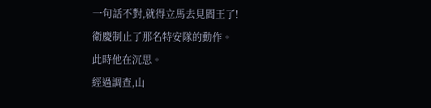一句話不對,就得立馬去見閻王了!
衛慶制止了那名特安隊的動作。
此時他在沉思。
經過調查,山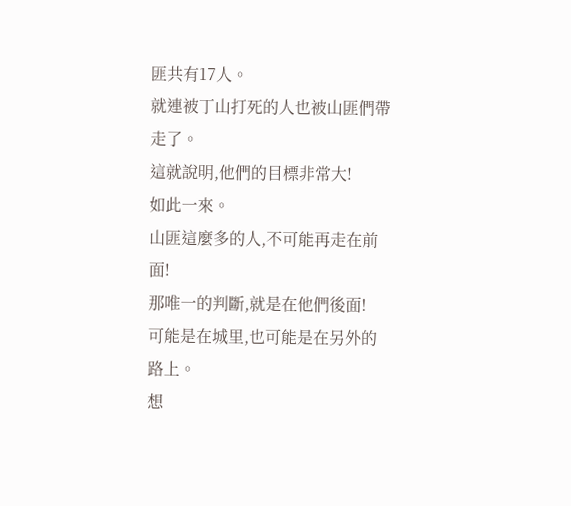匪共有17人。
就連被丁山打死的人也被山匪們帶走了。
這就說明,他們的目標非常大!
如此一來。
山匪這麼多的人,不可能再走在前面!
那唯一的判斷,就是在他們後面!
可能是在城里,也可能是在另外的路上。
想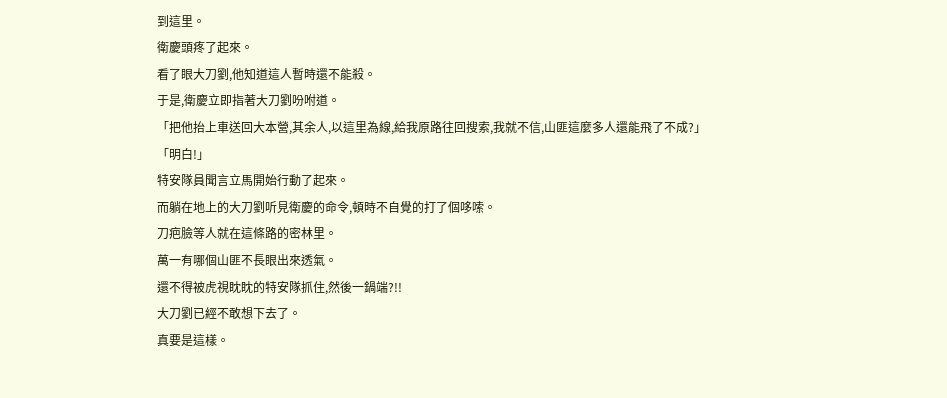到這里。
衛慶頭疼了起來。
看了眼大刀劉,他知道這人暫時還不能殺。
于是,衛慶立即指著大刀劉吩咐道。
「把他抬上車送回大本營,其余人,以這里為線,給我原路往回搜索,我就不信,山匪這麼多人還能飛了不成?」
「明白!」
特安隊員聞言立馬開始行動了起來。
而躺在地上的大刀劉听見衛慶的命令,頓時不自覺的打了個哆嗦。
刀疤臉等人就在這條路的密林里。
萬一有哪個山匪不長眼出來透氣。
還不得被虎視眈眈的特安隊抓住,然後一鍋端?!!
大刀劉已經不敢想下去了。
真要是這樣。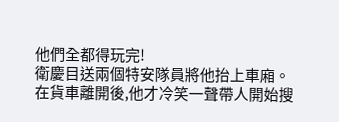他們全都得玩完!
衛慶目送兩個特安隊員將他抬上車廂。
在貨車離開後,他才冷笑一聲帶人開始搜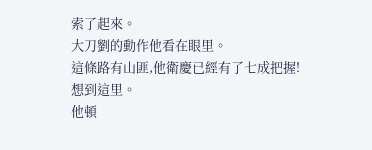索了起來。
大刀劉的動作他看在眼里。
這條路有山匪,他衛慶已經有了七成把握!
想到這里。
他頓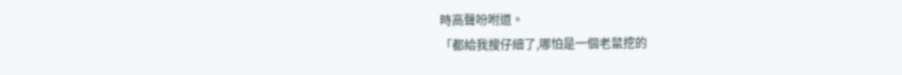時高聲吩咐道。
「都給我搜仔細了,哪怕是一個老鼠挖的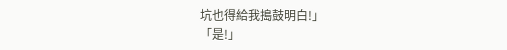坑也得給我搗鼓明白!」
「是!」